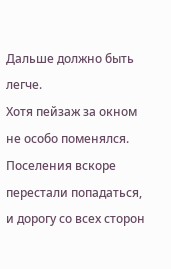Дальше должно быть легче.
Хотя пейзаж за окном не особо поменялся. Поселения вскоре перестали попадаться, и дорогу со всех сторон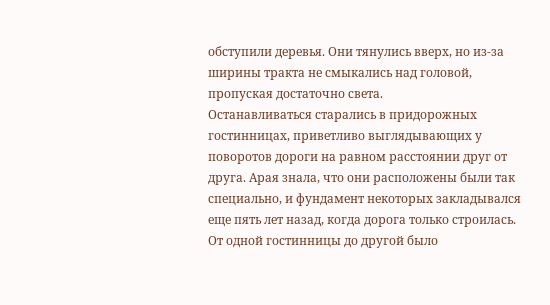обступили деревья. Они тянулись вверх, но из-за ширины тракта не смыкались над головой, пропуская достаточно света.
Останавливаться старались в придорожных гостинницах, приветливо выглядывающих у поворотов дороги на равном расстоянии друг от друга. Арая знала, что они расположены были так специально, и фундамент некоторых закладывался еще пять лет назад, когда дорога только строилась. От одной гостинницы до другой было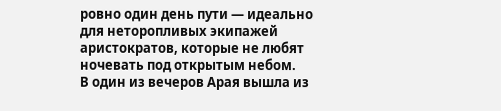ровно один день пути — идеально для неторопливых экипажей аристократов, которые не любят ночевать под открытым небом.
В один из вечеров Арая вышла из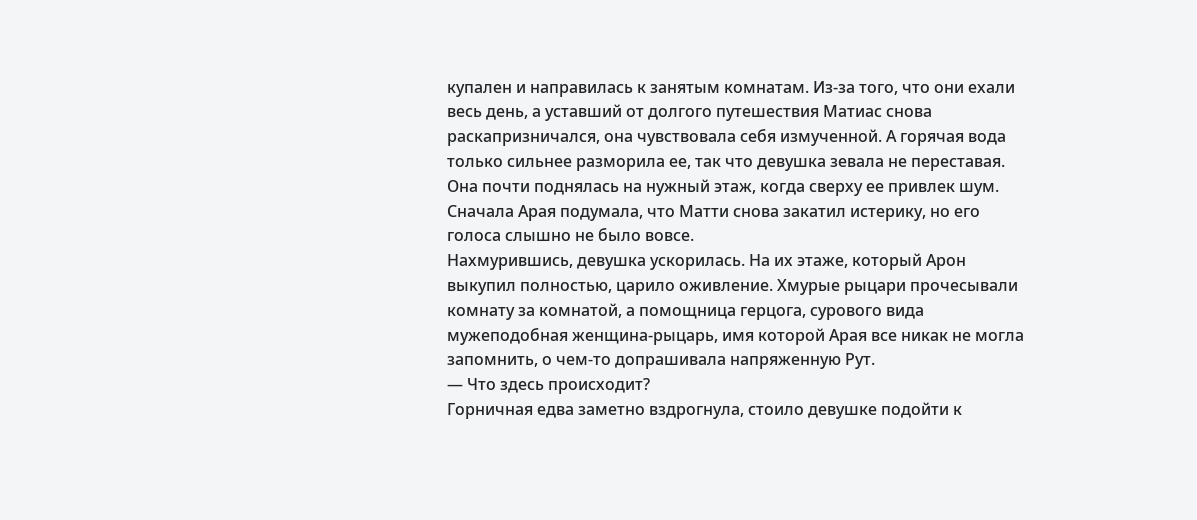купален и направилась к занятым комнатам. Из-за того, что они ехали весь день, а уставший от долгого путешествия Матиас снова раскапризничался, она чувствовала себя измученной. А горячая вода только сильнее разморила ее, так что девушка зевала не переставая.
Она почти поднялась на нужный этаж, когда сверху ее привлек шум. Сначала Арая подумала, что Матти снова закатил истерику, но его голоса слышно не было вовсе.
Нахмурившись, девушка ускорилась. На их этаже, который Арон выкупил полностью, царило оживление. Хмурые рыцари прочесывали комнату за комнатой, а помощница герцога, сурового вида мужеподобная женщина-рыцарь, имя которой Арая все никак не могла запомнить, о чем-то допрашивала напряженную Рут.
— Что здесь происходит?
Горничная едва заметно вздрогнула, стоило девушке подойти к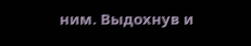ним. Выдохнув и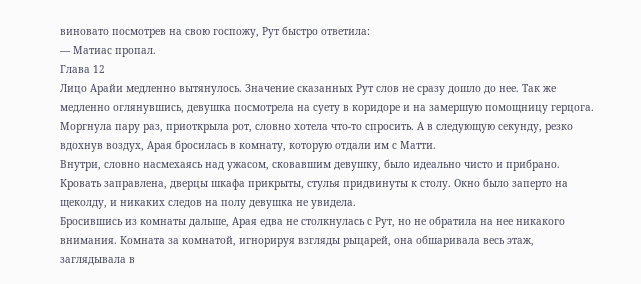виновато посмотрев на свою госпожу, Рут быстро ответила:
— Матиас пропал.
Глава 12
Лицо Арайи медленно вытянулось. Значение сказанных Рут слов не сразу дошло до нее. Так же медленно оглянувшись, девушка посмотрела на суету в коридоре и на замершую помощницу герцога. Моргнула пару раз, приоткрыла рот, словно хотела что-то спросить. А в следующую секунду, резко вдохнув воздух, Арая бросилась в комнату, которую отдали им с Матти.
Внутри, словно насмехаясь над ужасом, сковавшим девушку, было идеально чисто и прибрано. Кровать заправлена, дверцы шкафа прикрыты, стулья придвинуты к столу. Окно было заперто на щеколду, и никаких следов на полу девушка не увидела.
Бросившись из комнаты дальше, Арая едва не столкнулась с Рут, но не обратила на нее никакого внимания. Комната за комнатой, игнорируя взгляды рыцарей, она обшаривала весь этаж, заглядывала в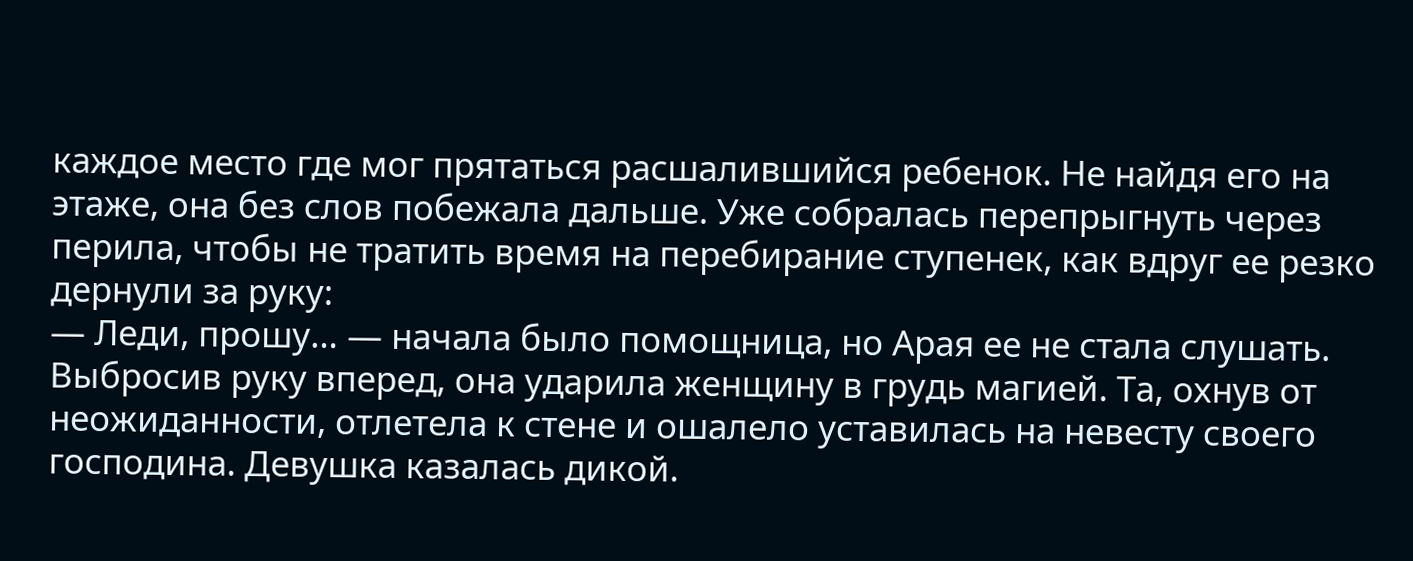каждое место где мог прятаться расшалившийся ребенок. Не найдя его на этаже, она без слов побежала дальше. Уже собралась перепрыгнуть через перила, чтобы не тратить время на перебирание ступенек, как вдруг ее резко дернули за руку:
— Леди, прошу… — начала было помощница, но Арая ее не стала слушать.
Выбросив руку вперед, она ударила женщину в грудь магией. Та, охнув от неожиданности, отлетела к стене и ошалело уставилась на невесту своего господина. Девушка казалась дикой.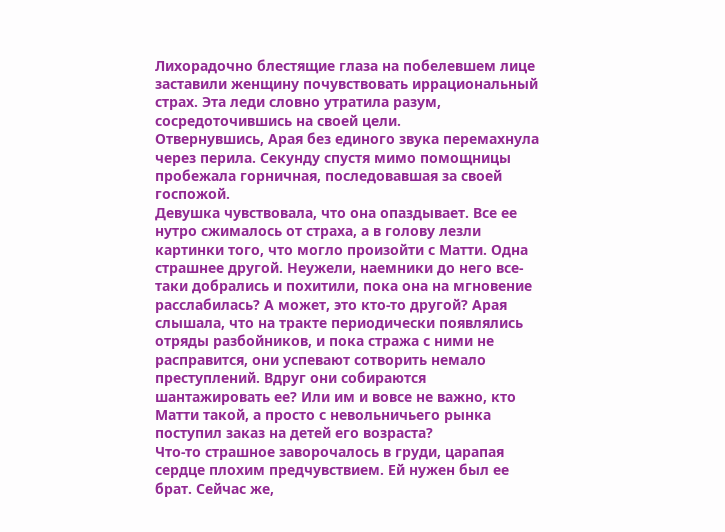Лихорадочно блестящие глаза на побелевшем лице заставили женщину почувствовать иррациональный страх. Эта леди словно утратила разум, сосредоточившись на своей цели.
Отвернувшись, Арая без единого звука перемахнула через перила. Секунду спустя мимо помощницы пробежала горничная, последовавшая за своей госпожой.
Девушка чувствовала, что она опаздывает. Все ее нутро сжималось от страха, а в голову лезли картинки того, что могло произойти с Матти. Одна страшнее другой. Неужели, наемники до него все-таки добрались и похитили, пока она на мгновение расслабилась? А может, это кто-то другой? Арая слышала, что на тракте периодически появлялись отряды разбойников, и пока стража с ними не расправится, они успевают сотворить немало преступлений. Вдруг они собираются шантажировать ее? Или им и вовсе не важно, кто Матти такой, а просто с невольничьего рынка поступил заказ на детей его возраста?
Что-то страшное заворочалось в груди, царапая сердце плохим предчувствием. Ей нужен был ее брат. Сейчас же,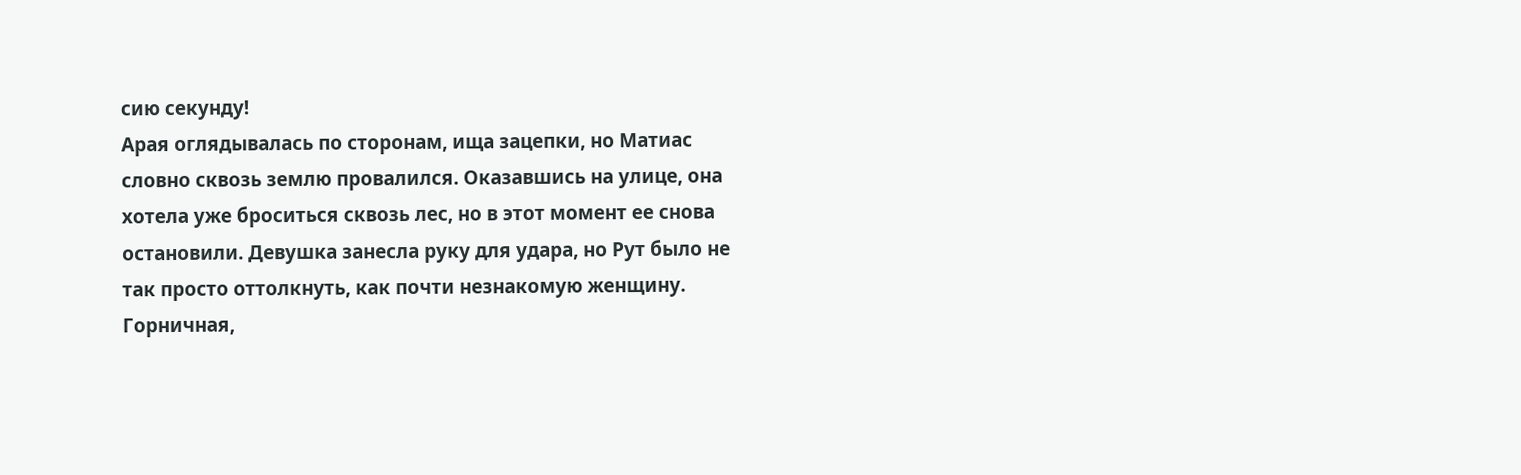сию секунду!
Арая оглядывалась по сторонам, ища зацепки, но Матиас словно сквозь землю провалился. Оказавшись на улице, она хотела уже броситься сквозь лес, но в этот момент ее снова остановили. Девушка занесла руку для удара, но Рут было не так просто оттолкнуть, как почти незнакомую женщину.
Горничная,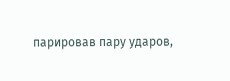парировав пару ударов,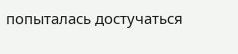попыталась достучаться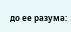до ее разума: